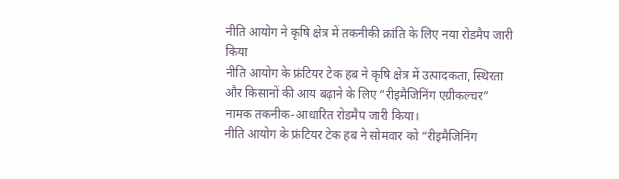नीति आयोग ने कृषि क्षेत्र में तकनीकी क्रांति के लिए नया रोडमैप जारी किया
नीति आयोग के फ्रंटियर टेक हब ने कृषि क्षेत्र में उत्पादकता, स्थिरता और किसानों की आय बढ़ाने के लिए “रीइमैजिनिंग एग्रीकल्चर” नामक तकनीक-आधारित रोडमैप जारी किया।
नीति आयोग के फ्रंटियर टेक हब ने सोमवार को “रीइमैजिनिंग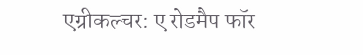एग्रीकल्चर: ए रोडमैप फॉर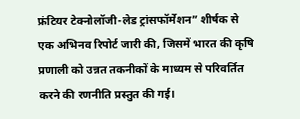फ्रंटियर टेक्नोलॉजी-लेड ट्रांसफॉर्मेशन” शीर्षक से एक अभिनव रिपोर्ट जारी की, जिसमें भारत की कृषि प्रणाली को उन्नत तकनीकों के माध्यम से परिवर्तित करने की रणनीति प्रस्तुत की गई।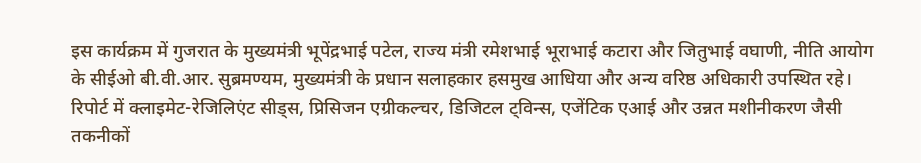इस कार्यक्रम में गुजरात के मुख्यमंत्री भूपेंद्रभाई पटेल, राज्य मंत्री रमेशभाई भूराभाई कटारा और जितुभाई वघाणी, नीति आयोग के सीईओ बी.वी.आर. सुब्रमण्यम, मुख्यमंत्री के प्रधान सलाहकार हसमुख आधिया और अन्य वरिष्ठ अधिकारी उपस्थित रहे।
रिपोर्ट में क्लाइमेट-रेजिलिएंट सीड्स, प्रिसिजन एग्रीकल्चर, डिजिटल ट्विन्स, एजेंटिक एआई और उन्नत मशीनीकरण जैसी तकनीकों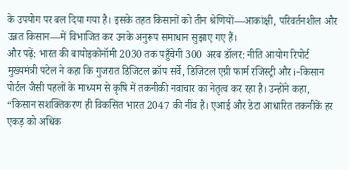के उपयोग पर बल दिया गया है। इसके तहत किसानों को तीन श्रेणियों—आकांक्षी, परिवर्तनशील और उन्नत किसान—में विभाजित कर उनके अनुरूप समाधान सुझाए गए हैं।
और पढ़ें: भारत की बायोइकोनॉमी 2030 तक पहुँचेगी 300 अरब डॉलर: नीति आयोग रिपोर्ट
मुख्यमंत्री पटेल ने कहा कि गुजरात डिजिटल क्रॉप सर्वे, डिजिटल एग्री फार्म रजिस्ट्री और i-किसान पोर्टल जैसी पहलों के माध्यम से कृषि में तकनीकी नवाचार का नेतृत्व कर रहा है। उन्होंने कहा, “किसान सशक्तिकरण ही विकसित भारत 2047 की नींव है। एआई और डेटा आधारित तकनीकें हर एकड़ को अधिक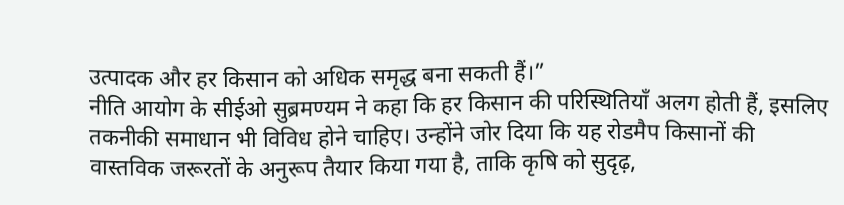उत्पादक और हर किसान को अधिक समृद्ध बना सकती हैं।”
नीति आयोग के सीईओ सुब्रमण्यम ने कहा कि हर किसान की परिस्थितियाँ अलग होती हैं, इसलिए तकनीकी समाधान भी विविध होने चाहिए। उन्होंने जोर दिया कि यह रोडमैप किसानों की वास्तविक जरूरतों के अनुरूप तैयार किया गया है, ताकि कृषि को सुदृढ़,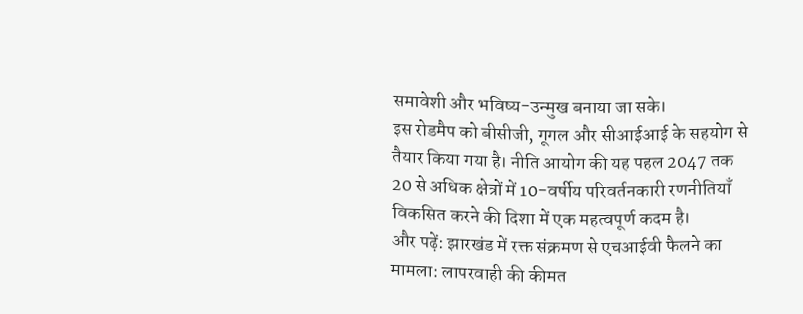समावेशी और भविष्य-उन्मुख बनाया जा सके।
इस रोडमैप को बीसीजी, गूगल और सीआईआई के सहयोग से तैयार किया गया है। नीति आयोग की यह पहल 2047 तक 20 से अधिक क्षेत्रों में 10-वर्षीय परिवर्तनकारी रणनीतियाँ विकसित करने की दिशा में एक महत्वपूर्ण कदम है।
और पढ़ें: झारखंड में रक्त संक्रमण से एचआईवी फैलने का मामला: लापरवाही की कीमत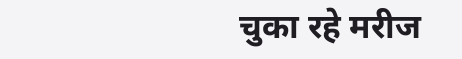चुका रहे मरीज